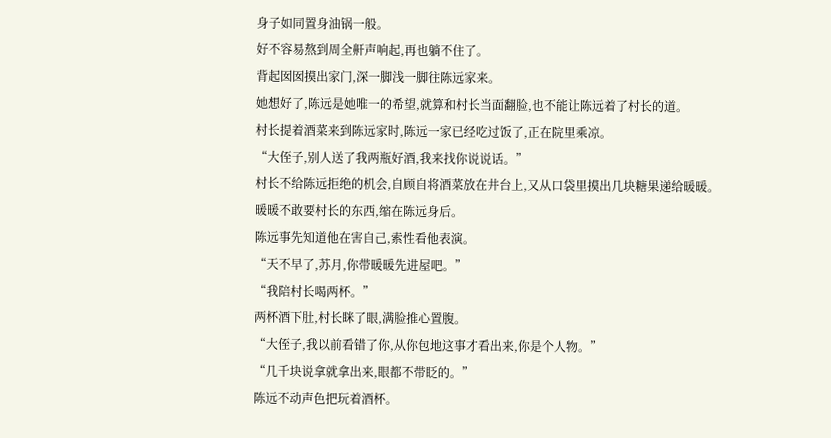身子如同置身油锅一般。
好不容易熬到周全鼾声响起,再也躺不住了。
背起囡囡摸出家门,深一脚浅一脚往陈远家来。
她想好了,陈远是她唯一的希望,就算和村长当面翻脸,也不能让陈远着了村长的道。
村长提着酒菜来到陈远家时,陈远一家已经吃过饭了,正在院里乘凉。
“大侄子,别人送了我两瓶好酒,我来找你说说话。”
村长不给陈远拒绝的机会,自顾自将酒菜放在井台上,又从口袋里摸出几块糖果递给暖暖。
暖暖不敢要村长的东西,缩在陈远身后。
陈远事先知道他在害自己,索性看他表演。
“天不早了,苏月,你带暖暖先进屋吧。”
“我陪村长喝两杯。”
两杯酒下肚,村长眯了眼,满脸推心置腹。
“大侄子,我以前看错了你,从你包地这事才看出来,你是个人物。”
“几千块说拿就拿出来,眼都不带眨的。”
陈远不动声色把玩着酒杯。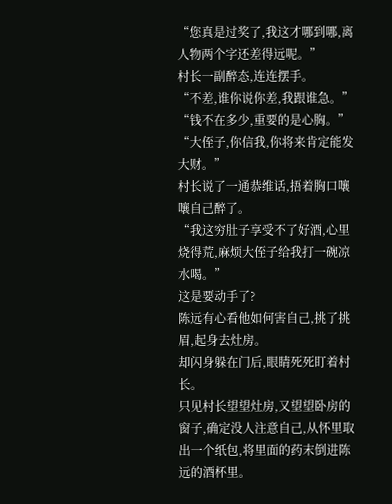“您真是过奖了,我这才哪到哪,离人物两个字还差得远呢。”
村长一副醉态,连连摆手。
“不差,谁你说你差,我跟谁急。”
“钱不在多少,重要的是心胸。”
“大侄子,你信我,你将来肯定能发大财。”
村长说了一通恭维话,捂着胸口嚷嚷自己醉了。
“我这穷肚子享受不了好酒,心里烧得荒,麻烦大侄子给我打一碗凉水喝。”
这是要动手了?
陈远有心看他如何害自己,挑了挑眉,起身去灶房。
却闪身躲在门后,眼睛死死盯着村长。
只见村长望望灶房,又望望卧房的窗子,确定没人注意自己,从怀里取出一个纸包,将里面的药末倒进陈远的酒杯里。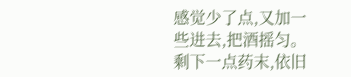感觉少了点,又加一些进去,把酒摇匀。
剩下一点药末,依旧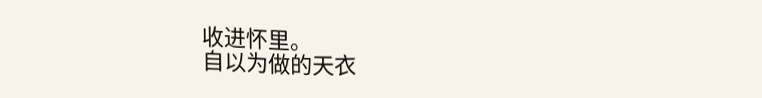收进怀里。
自以为做的天衣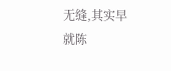无缝,其实早就陈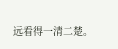远看得一清二楚。